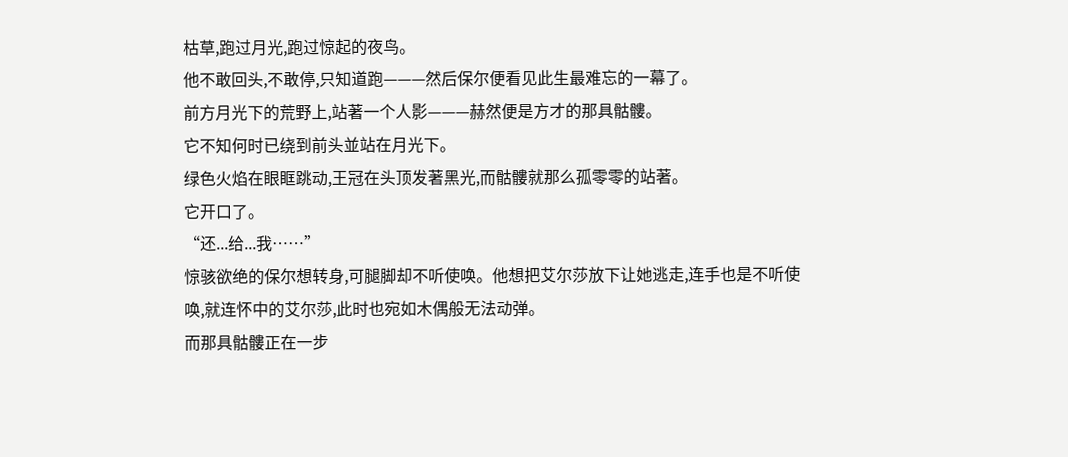枯草,跑过月光,跑过惊起的夜鸟。
他不敢回头,不敢停,只知道跑———然后保尔便看见此生最难忘的一幕了。
前方月光下的荒野上,站著一个人影———赫然便是方才的那具骷髏。
它不知何时已绕到前头並站在月光下。
绿色火焰在眼眶跳动,王冠在头顶发著黑光,而骷髏就那么孤零零的站著。
它开口了。
“还...给...我……”
惊骇欲绝的保尔想转身,可腿脚却不听使唤。他想把艾尔莎放下让她逃走,连手也是不听使唤,就连怀中的艾尔莎,此时也宛如木偶般无法动弹。
而那具骷髏正在一步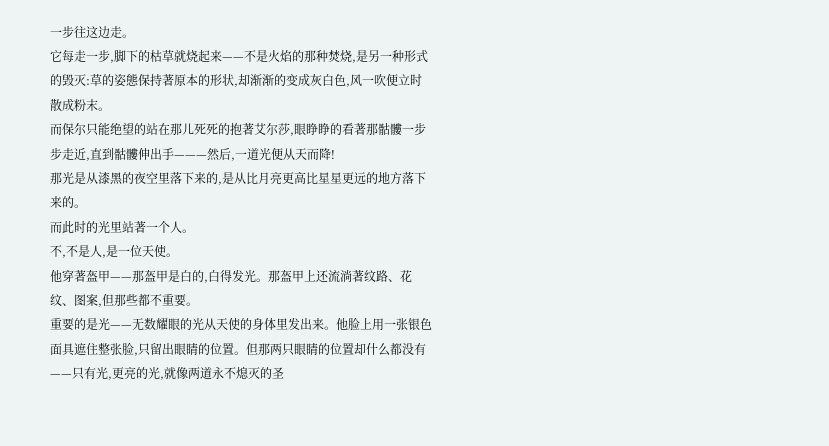一步往这边走。
它每走一步,脚下的枯草就烧起来——不是火焰的那种焚烧,是另一种形式的毁灭:草的姿態保持著原本的形状,却渐渐的变成灰白色,风一吹便立时散成粉末。
而保尔只能绝望的站在那儿死死的抱著艾尔莎,眼睁睁的看著那骷髏一步步走近,直到骷髏伸出手———然后,一道光便从天而降!
那光是从漆黑的夜空里落下来的,是从比月亮更高比星星更远的地方落下来的。
而此时的光里站著一个人。
不,不是人,是一位天使。
他穿著盔甲——那盔甲是白的,白得发光。那盔甲上还流淌著纹路、花纹、图案,但那些都不重要。
重要的是光——无数耀眼的光从天使的身体里发出来。他脸上用一张银色面具遮住整张脸,只留出眼睛的位置。但那两只眼睛的位置却什么都没有——只有光,更亮的光,就像两道永不熄灭的圣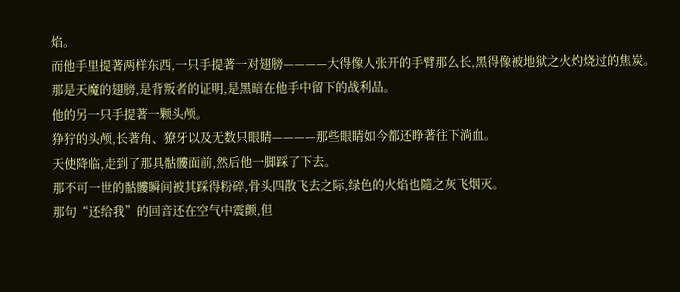焰。
而他手里提著两样东西,一只手提著一对翅膀————大得像人张开的手臂那么长,黑得像被地狱之火灼烧过的焦炭。
那是天魔的翅膀,是背叛者的证明,是黑暗在他手中留下的战利品。
他的另一只手提著一颗头颅。
狰狞的头颅,长著角、獠牙以及无数只眼睛————那些眼睛如今都还睁著往下淌血。
天使降临,走到了那具骷髏面前,然后他一脚踩了下去。
那不可一世的骷髏瞬间被其踩得粉碎,骨头四散飞去之际,绿色的火焰也隨之灰飞烟灭。
那句“还给我”的回音还在空气中震颤,但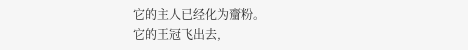它的主人已经化为齏粉。
它的王冠飞出去,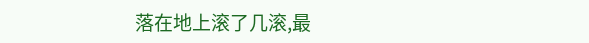落在地上滚了几滚,最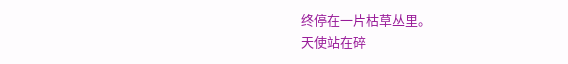终停在一片枯草丛里。
天使站在碎